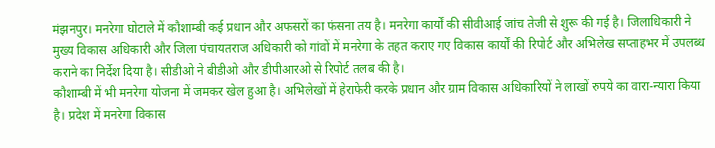मंझनपुर। मनरेगा घोटाले में कौशाम्बी कई प्रधान और अफसरों का फंसना तय है। मनरेगा कार्यों की सीवीआई जांच तेजी से शुरू की गई है। जिलाधिकारी ने मुख्य विकास अधिकारी और जिला पंचायतराज अधिकारी को गांवों में मनरेगा के तहत कराए गए विकास कार्यों की रिपोर्ट और अभिलेख सप्ताहभर में उपलब्ध कराने का निर्देश दिया है। सीडीओ ने बीडीओ और डीपीआरओ से रिपोर्ट तलब की है।
कौशाम्बी में भी मनरेगा योजना में जमकर खेल हुआ है। अभिलेखों में हेराफेरी करके प्रधान और ग्राम विकास अधिकारियों ने लाखों रुपये का वारा-न्यारा किया है। प्रदेश में मनरेगा विकास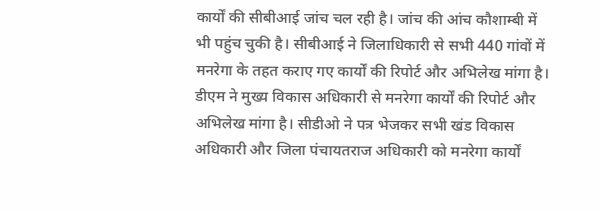कार्यों की सीबीआई जांच चल रही है। जांच की आंच कौशाम्बी में भी पहुंच चुकी है। सीबीआई ने जिलाधिकारी से सभी 440 गांवों में मनरेगा के तहत कराए गए कार्यों की रिपोर्ट और अभिलेख मांगा है। डीएम ने मुख्य विकास अधिकारी से मनरेगा कार्यों की रिपोर्ट और अभिलेख मांगा है। सीडीओ ने पत्र भेजकर सभी खंड विकास अधिकारी और जिला पंचायतराज अधिकारी को मनरेगा कार्यों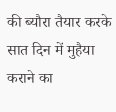की ब्यौरा तैयार करके सात दिन में मुहैया कराने का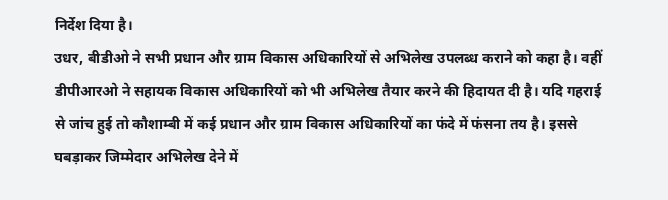निर्देश दिया है।
उधर, बीडीओ ने सभी प्रधान और ग्राम विकास अधिकारियों से अभिलेख उपलब्ध कराने को कहा है। वहीं डीपीआरओ ने सहायक विकास अधिकारियों को भी अभिलेख तैयार करने की हिदायत दी है। यदि गहराई से जांच हुई तो कौशाम्बी में कई प्रधान और ग्राम विकास अधिकारियों का फंदे में फंसना तय है। इससे घबड़ाकर जिम्मेदार अभिलेख देने में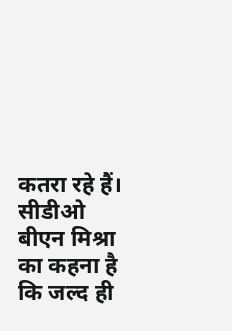कतरा रहे हैं। सीडीओ बीएन मिश्रा का कहना है कि जल्द ही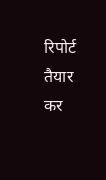रिपोर्ट तैयार कर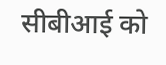सीबीआई को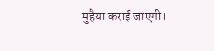मुहैया कराई जाएगी।